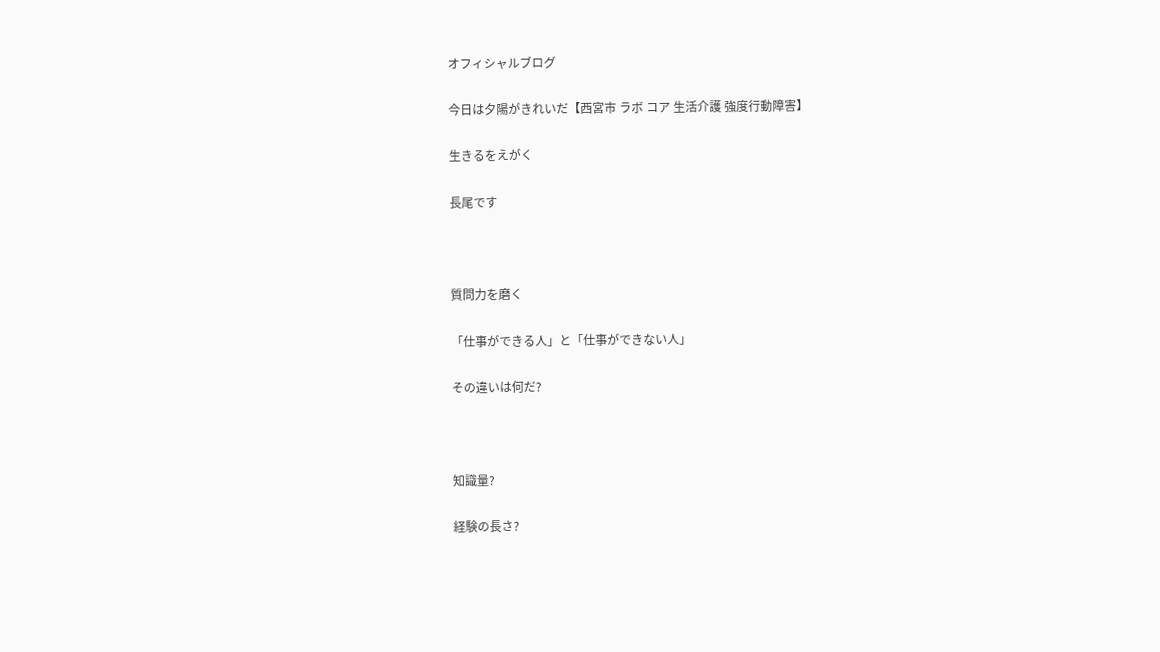オフィシャルブログ

今日は夕陽がきれいだ【西宮市 ラボ コア 生活介護 強度行動障害】

生きるをえがく

長尾です



質問力を磨く

「仕事ができる人」と「仕事ができない人」

その違いは何だ?



知識量?

経験の長さ?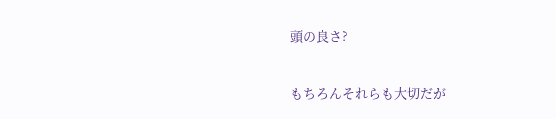頭の良さ?

もちろんそれらも大切だが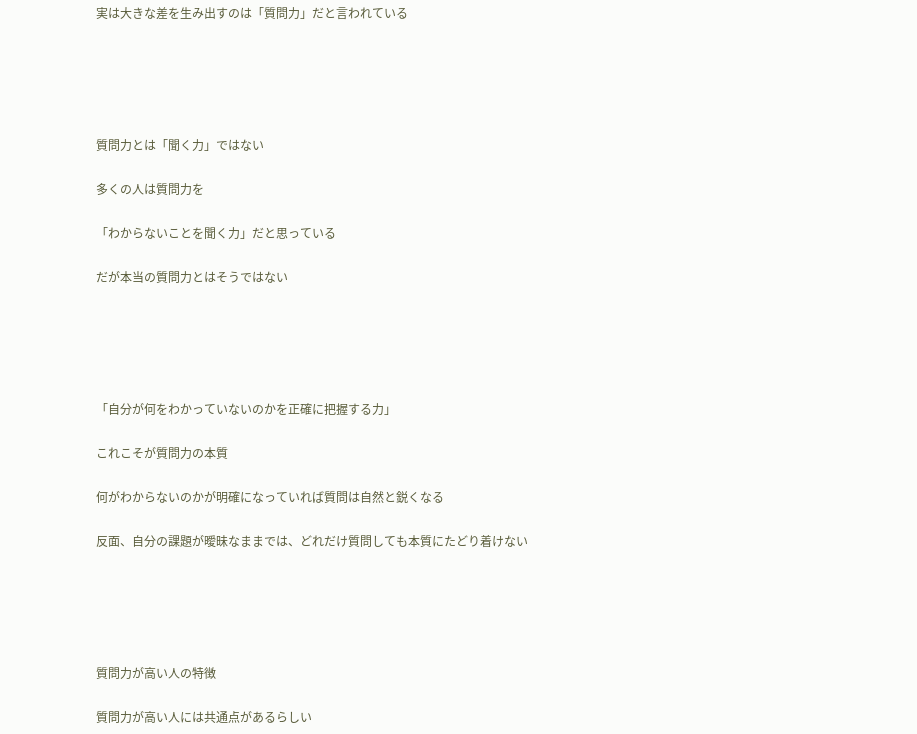実は大きな差を生み出すのは「質問力」だと言われている





質問力とは「聞く力」ではない

多くの人は質問力を

「わからないことを聞く力」だと思っている

だが本当の質問力とはそうではない





「自分が何をわかっていないのかを正確に把握する力」

これこそが質問力の本質

何がわからないのかが明確になっていれば質問は自然と鋭くなる

反面、自分の課題が曖昧なままでは、どれだけ質問しても本質にたどり着けない





質問力が高い人の特徴

質問力が高い人には共通点があるらしい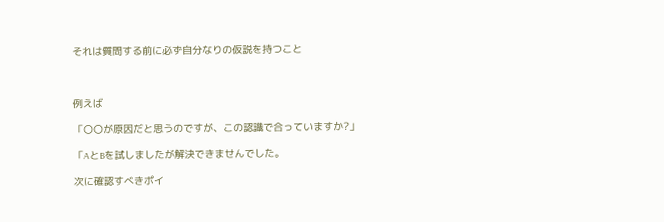それは質問する前に必ず自分なりの仮説を持つこと



例えば

「〇〇が原因だと思うのですが、この認識で合っていますか?」

「AとBを試しましたが解決できませんでした。

次に確認すべきポイ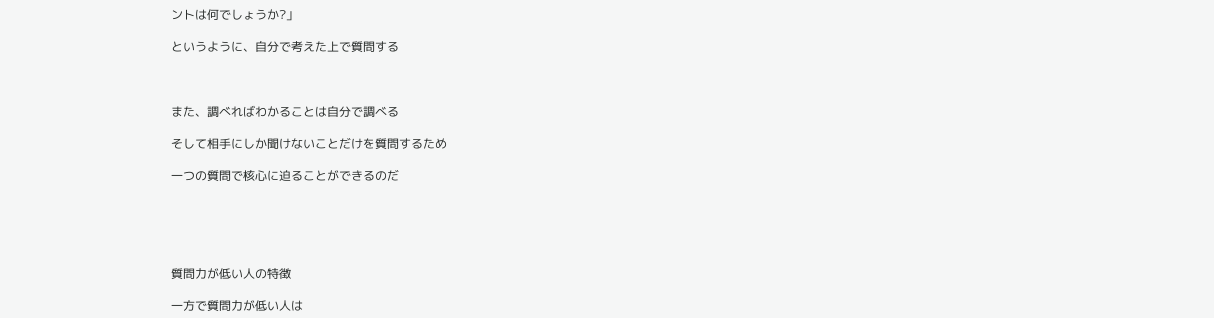ントは何でしょうか?」

というように、自分で考えた上で質問する



また、調べればわかることは自分で調べる

そして相手にしか聞けないことだけを質問するため

一つの質問で核心に迫ることができるのだ





質問力が低い人の特徴

一方で質問力が低い人は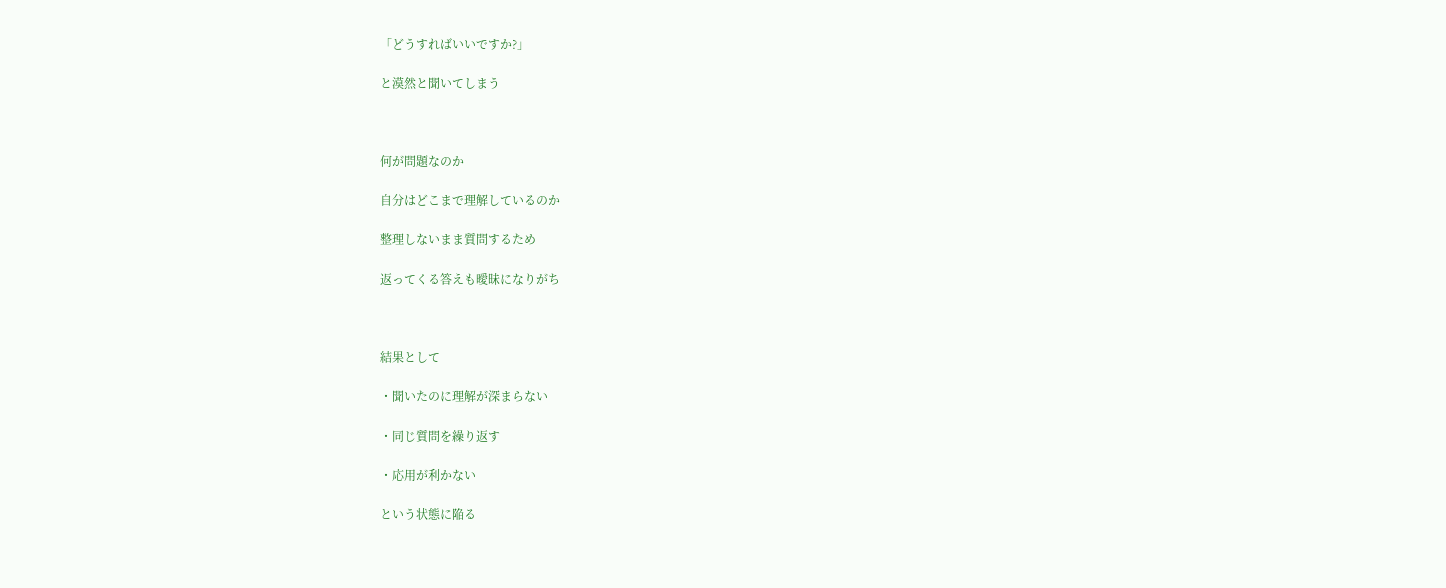「どうすればいいですか?」

と漠然と聞いてしまう



何が問題なのか

自分はどこまで理解しているのか

整理しないまま質問するため

返ってくる答えも曖昧になりがち



結果として

・聞いたのに理解が深まらない

・同じ質問を繰り返す

・応用が利かない

という状態に陥る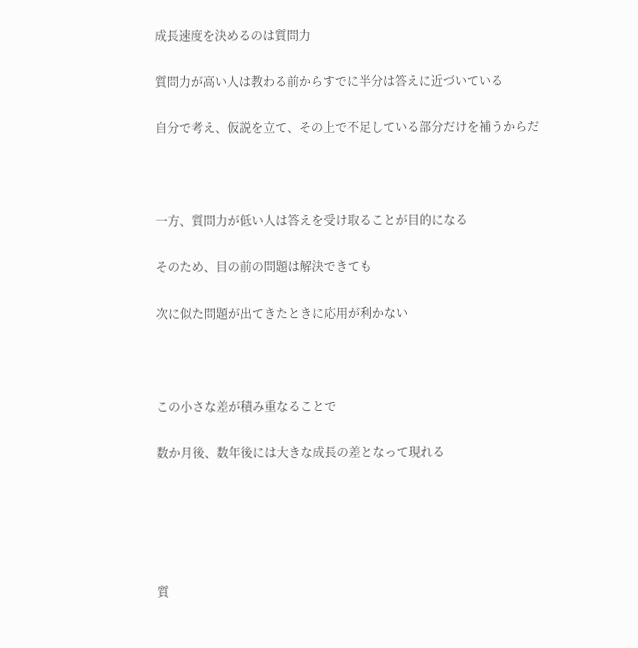成長速度を決めるのは質問力

質問力が高い人は教わる前からすでに半分は答えに近づいている

自分で考え、仮説を立て、その上で不足している部分だけを補うからだ



一方、質問力が低い人は答えを受け取ることが目的になる

そのため、目の前の問題は解決できても

次に似た問題が出てきたときに応用が利かない



この小さな差が積み重なることで

数か月後、数年後には大きな成長の差となって現れる





質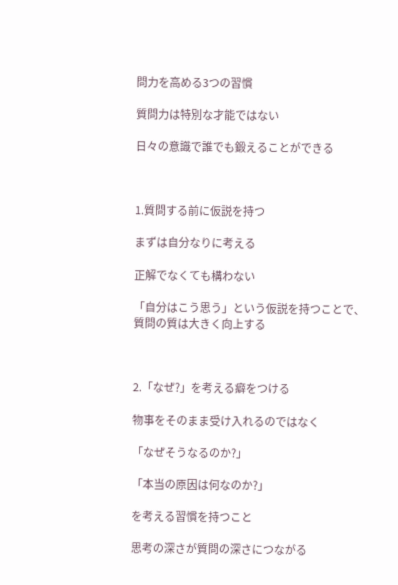問力を高める3つの習慣

質問力は特別な才能ではない

日々の意識で誰でも鍛えることができる



1.質問する前に仮説を持つ

まずは自分なりに考える

正解でなくても構わない

「自分はこう思う」という仮説を持つことで、質問の質は大きく向上する



2.「なぜ?」を考える癖をつける

物事をそのまま受け入れるのではなく

「なぜそうなるのか?」

「本当の原因は何なのか?」

を考える習慣を持つこと

思考の深さが質問の深さにつながる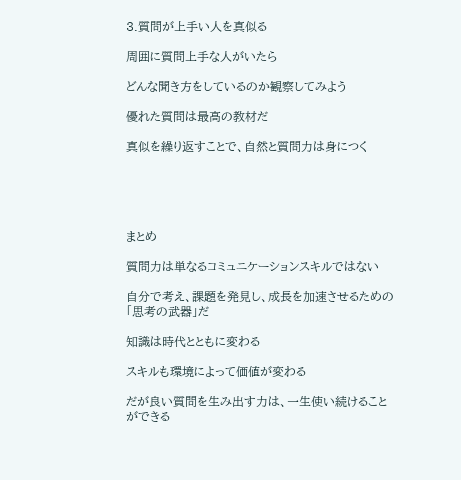3.質問が上手い人を真似る

周囲に質問上手な人がいたら

どんな聞き方をしているのか観察してみよう

優れた質問は最高の教材だ

真似を繰り返すことで、自然と質問力は身につく





まとめ

質問力は単なるコミュニケーションスキルではない

自分で考え、課題を発見し、成長を加速させるための「思考の武器」だ

知識は時代とともに変わる

スキルも環境によって価値が変わる

だが良い質問を生み出す力は、一生使い続けることができる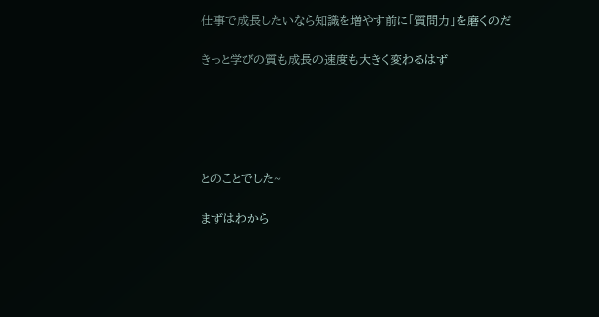仕事で成長したいなら知識を増やす前に「質問力」を磨くのだ

きっと学びの質も成長の速度も大きく変わるはず





とのことでした~

まずはわから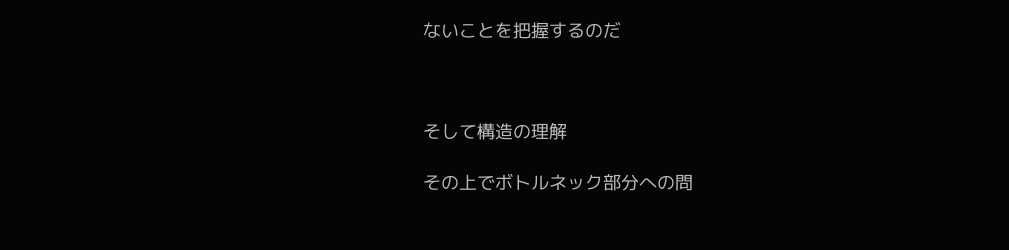ないことを把握するのだ



そして構造の理解

その上でボトルネック部分への問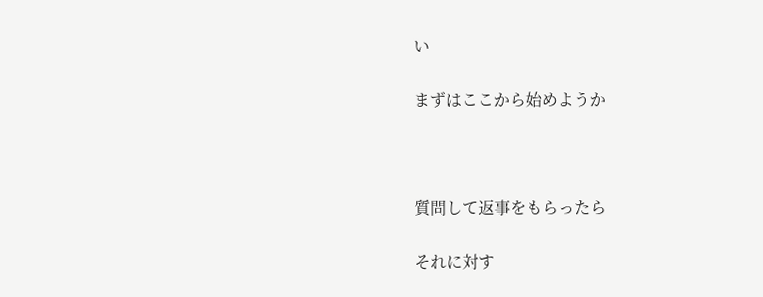い

まずはここから始めようか



質問して返事をもらったら

それに対す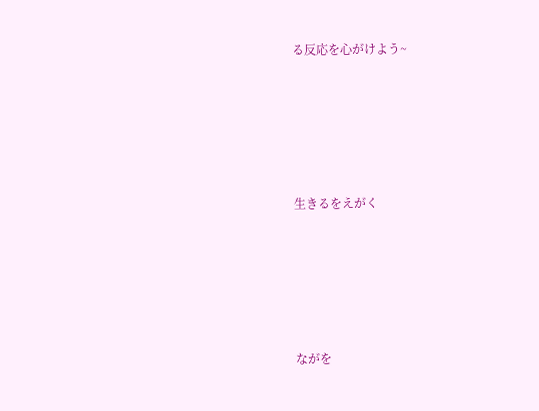る反応を心がけよう~





生きるをえがく





ながを